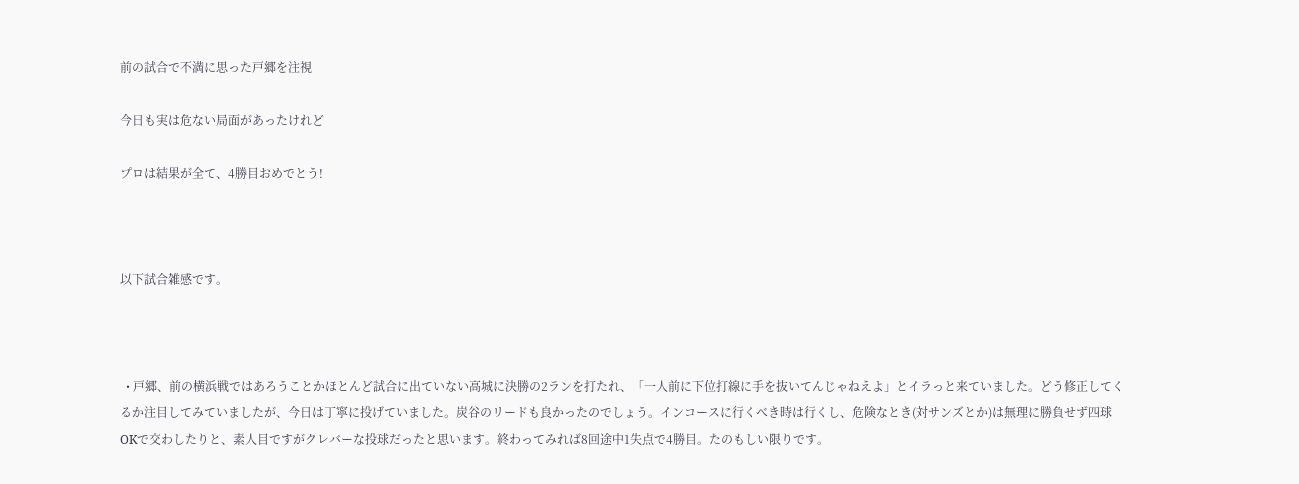前の試合で不満に思った戸郷を注視

今日も実は危ない局面があったけれど

プロは結果が全て、4勝目おめでとう!



以下試合雑感です。



  • 戸郷、前の横浜戦ではあろうことかほとんど試合に出ていない高城に決勝の2ランを打たれ、「一人前に下位打線に手を抜いてんじゃねえよ」とイラっと来ていました。どう修正してくるか注目してみていましたが、今日は丁寧に投げていました。炭谷のリードも良かったのでしょう。インコースに行くべき時は行くし、危険なとき(対サンズとか)は無理に勝負せず四球OKで交わしたりと、素人目ですがクレバーな投球だったと思います。終わってみれば8回途中1失点で4勝目。たのもしい限りです。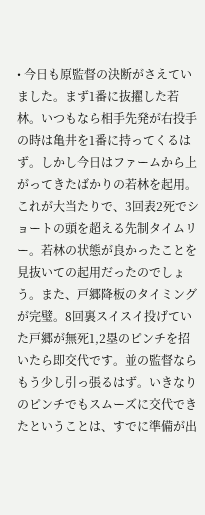• 今日も原監督の決断がさえていました。まず1番に抜擢した若林。いつもなら相手先発が右投手の時は亀井を1番に持ってくるはず。しかし今日はファームから上がってきたばかりの若林を起用。これが大当たりで、3回表2死でショートの頭を超える先制タイムリー。若林の状態が良かったことを見抜いての起用だったのでしょう。また、戸郷降板のタイミングが完璧。8回裏スイスイ投げていた戸郷が無死1,2塁のピンチを招いたら即交代です。並の監督ならもう少し引っ張るはず。いきなりのピンチでもスムーズに交代できたということは、すでに準備が出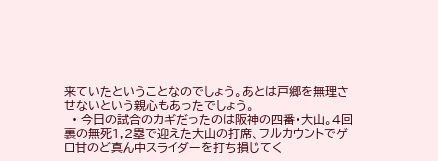来ていたということなのでしょう。あとは戸郷を無理させないという親心もあったでしょう。
  • 今日の試合のカギだったのは阪神の四番・大山。4回裏の無死1,2塁で迎えた大山の打席、フルカウントでゲロ甘のど真ん中スライダーを打ち損じてく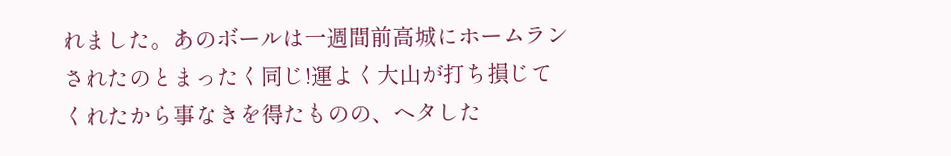れました。あのボールは一週間前高城にホームランされたのとまったく同じ!運よく大山が打ち損じてくれたから事なきを得たものの、ヘタした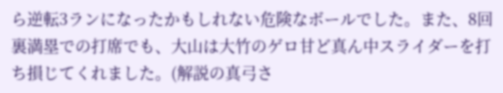ら逆転3ランになったかもしれない危険なボールでした。また、8回裏満塁での打席でも、大山は大竹のゲロ甘ど真ん中スライダーを打ち損じてくれました。(解説の真弓さ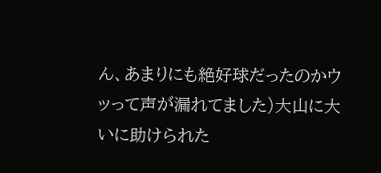ん、あまりにも絶好球だったのかウッって声が漏れてました)大山に大いに助けられた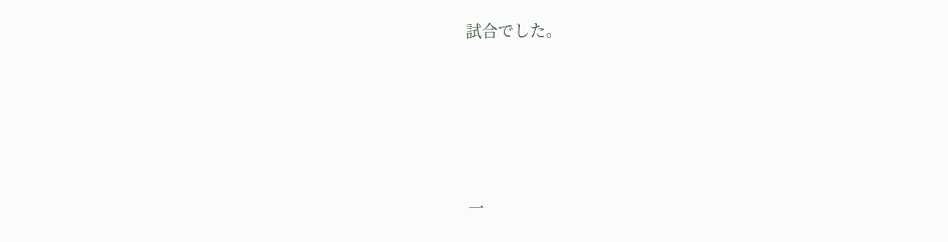試合でした。







一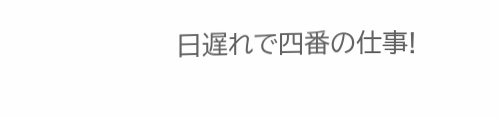日遅れで四番の仕事!